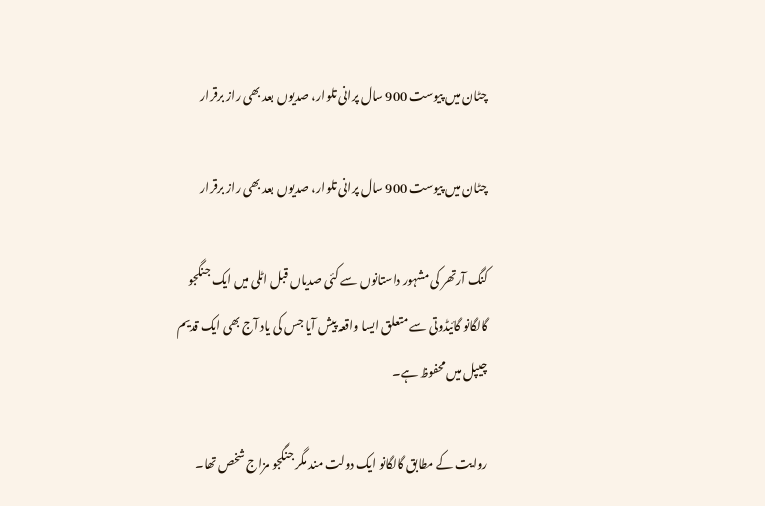چٹان میں پیوست 900 سال پرانی تلوار، صدیوں بعد بھی راز برقرار

چٹان میں پیوست 900 سال پرانی تلوار، صدیوں بعد بھی راز برقرار

کنگ آرتھر کی مشہور داستانوں سے کئی صدیاں قبل اٹلی میں ایک جنگجو گالگانو گائیڈوتی سے متعلق ایسا واقعہ پیش آیا جس کی یاد آج بھی ایک قدیم چیپل میں محفوظ ہے۔

روایت کے مطابق گالگانو ایک دولت مند مگر جنگجو مزاج شخص تھا۔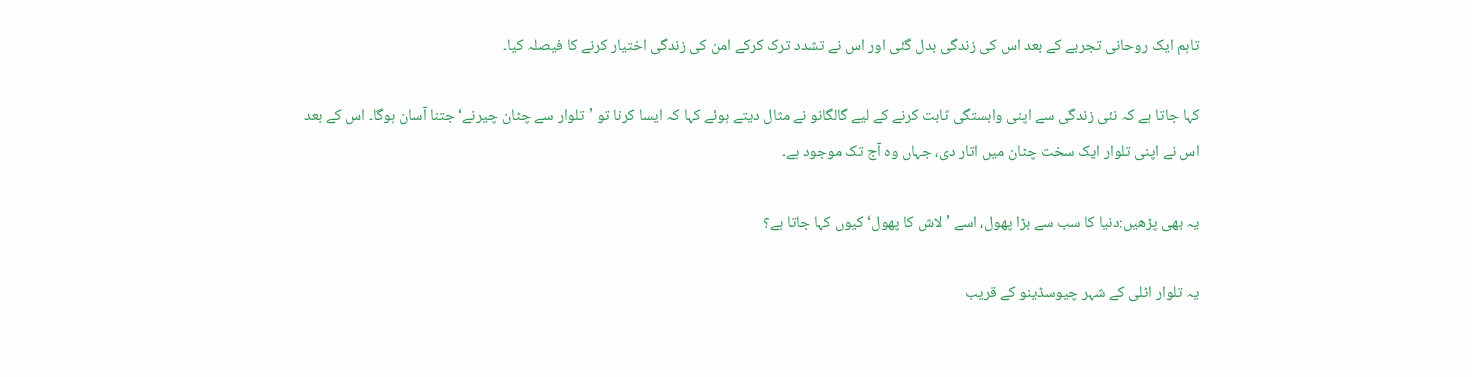تاہم ایک روحانی تجربے کے بعد اس کی زندگی بدل گئی اور اس نے تشدد ترک کرکے امن کی زندگی اختیار کرنے کا فیصلہ کیا۔

کہا جاتا ہے کہ نئی زندگی سے اپنی وابستگی ثابت کرنے کے لیے گالگانو نے مثال دیتے ہوئے کہا کہ ایسا کرنا تو ’تلوار سے چٹان چیرنے‘ جتنا آسان ہوگا۔ اس کے بعد اس نے اپنی تلوار ایک سخت چٹان میں اتار دی، جہاں وہ آج تک موجود ہے۔

یہ بھی پڑھیں:دنیا کا سب سے بڑا پھول، اسے ’لاش کا پھول‘ کیوں کہا جاتا ہے؟

یہ تلوار اٹلی کے شہر چیوسڈینو کے قریب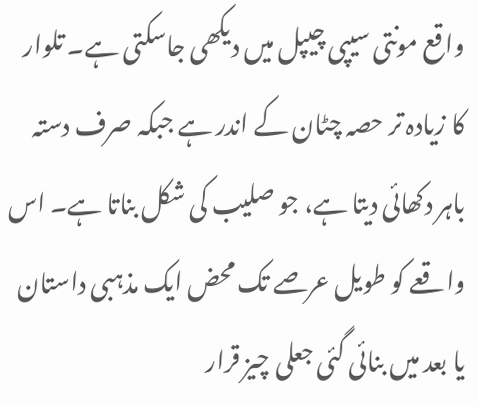واقع مونتی سیپی چیپل میں دیکھی جاسکتی ہے۔ تلوار کا زیادہ تر حصہ چٹان کے اندر ہے جبکہ صرف دستہ باہر دکھائی دیتا ہے، جو صلیب کی شکل بناتا ہے۔ اس واقعے کو طویل عرصے تک محض ایک مذہبی داستان یا بعد میں بنائی گئی جعلی چیز قرار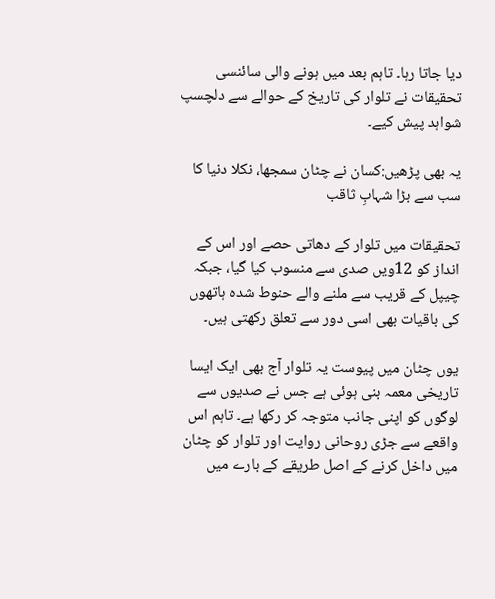دیا جاتا رہا۔ تاہم بعد میں ہونے والی سائنسی تحقیقات نے تلوار کی تاریخ کے حوالے سے دلچسپ شواہد پیش کیے۔

یہ بھی پڑھیں:کسان نے چٹان سمجھا، نکلا دنیا کا سب سے بڑا شہابِ ثاقب

تحقیقات میں تلوار کے دھاتی حصے اور اس کے انداز کو 12ویں صدی سے منسوب کیا گیا، جبکہ چیپل کے قریب سے ملنے والے حنوط شدہ ہاتھوں کی باقیات بھی اسی دور سے تعلق رکھتی ہیں۔

یوں چٹان میں پیوست یہ تلوار آج بھی ایک ایسا تاریخی معمہ بنی ہوئی ہے جس نے صدیوں سے لوگوں کو اپنی جانب متوجہ کر رکھا ہے۔ تاہم اس واقعے سے جڑی روحانی روایت اور تلوار کو چٹان میں داخل کرنے کے اصل طریقے کے بارے میں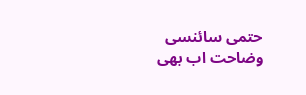حتمی سائنسی وضاحت اب بھی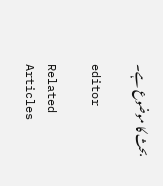بحث کا موضوع ہے۔

editor

Related Articles